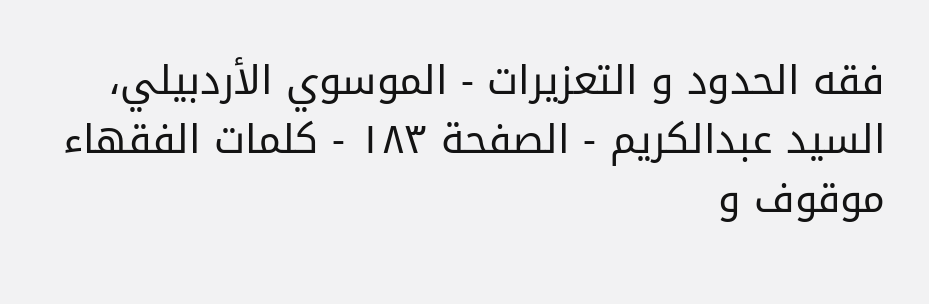فقه الحدود و التعزيرات - الموسوي الأردبيلي، السيد عبدالكريم - الصفحة ١٨٣ - كلمات الفقهاء
موقوف و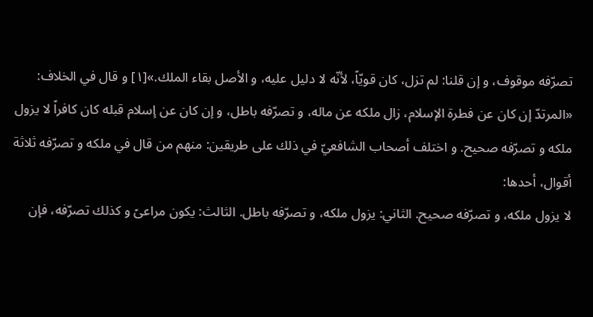تصرّفه موقوف، و إن قلنا: لم تزل، كان قويّاً، لأنّه لا دليل عليه، و الأصل بقاء الملك.»[١] و قال في الخلاف: «المرتدّ إن كان عن فطرة الإسلام، زال ملكه عن ماله، و تصرّفه باطل، و إن كان عن إسلام قبله كان كافراً لا يزول ملكه و تصرّفه صحيح. و اختلف أصحاب الشافعيّ في ذلك على طريقين: منهم من قال في ملكه و تصرّفه ثلاثة أقوال، أحدها:
لا يزول ملكه، و تصرّفه صحيح. الثاني: يزول ملكه، و تصرّفه باطل. الثالث: يكون مراعىً و كذلك تصرّفه، فإن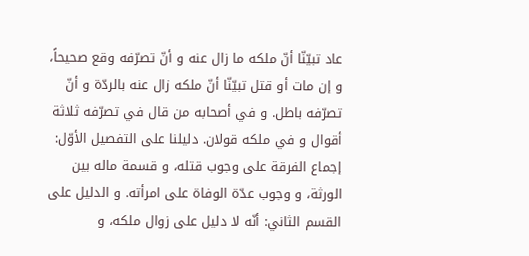عاد تبيّنّا أنّ ملكه ما زال عنه و أنّ تصرّفه وقع صحيحاً، و إن مات أو قتل تبيّنّا أنّ ملكه زال عنه بالردّة و أنّ تصرّفه باطل. و في أصحابه من قال في تصرّفه ثلاثة أقوال و في ملكه قولان. دليلنا على التفصيل الأوّل: إجماع الفرقة على وجوب قتله، و قسمة ماله بين الورثة، و وجوب عدّة الوفاة على امرأته. و الدليل على القسم الثاني: أنّه لا دليل على زوال ملكه، و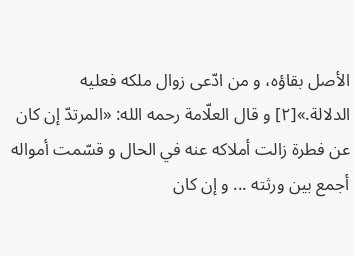الأصل بقاؤه، و من ادّعى زوال ملكه فعليه الدلالة.»[٢] و قال العلّامة رحمه الله: «المرتدّ إن كان عن فطرة زالت أملاكه عنه في الحال و قسّمت أمواله أجمع بين ورثته ... و إن كان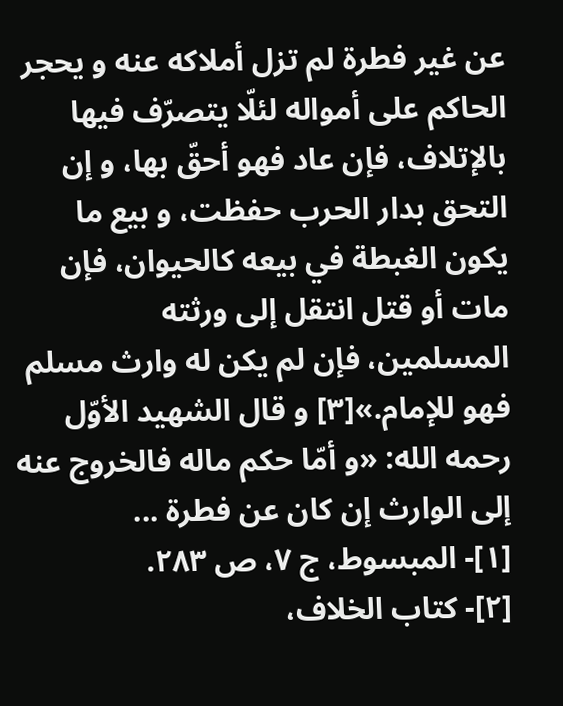عن غير فطرة لم تزل أملاكه عنه و يحجر الحاكم على أمواله لئلّا يتصرّف فيها بالإتلاف، فإن عاد فهو أحقّ بها، و إن التحق بدار الحرب حفظت، و بيع ما يكون الغبطة في بيعه كالحيوان، فإن مات أو قتل انتقل إلى ورثته المسلمين، فإن لم يكن له وارث مسلم فهو للإمام.»[٣] و قال الشهيد الأوّل رحمه الله: «و أمّا حكم ماله فالخروج عنه إلى الوارث إن كان عن فطرة ...
[١]- المبسوط، ج ٧، ص ٢٨٣.
[٢]- كتاب الخلاف،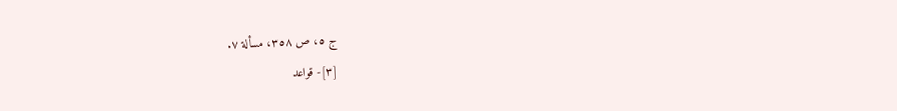ج ٥، ص ٣٥٨، مسألة ٧.
[٣]- قواعد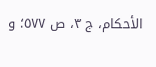الأحكام، ج ٣، ص ٥٧٧؛ و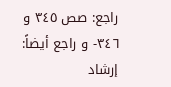راجع: صص ٣٤٥ و ٣٤٦- و راجع أيضاً: إرشاد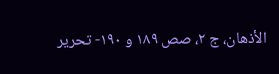الأذهان، ج ٢، صص ١٨٩ و ١٩٠- تحرير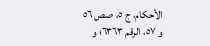الأحكام، ج ٥، صص ٥٦ و ٥٧، الرقم ٦٣٦٣؛ و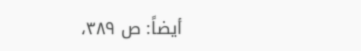أيضاً: ص ٣٨٩،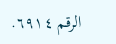الرقم ٦٩١٤.